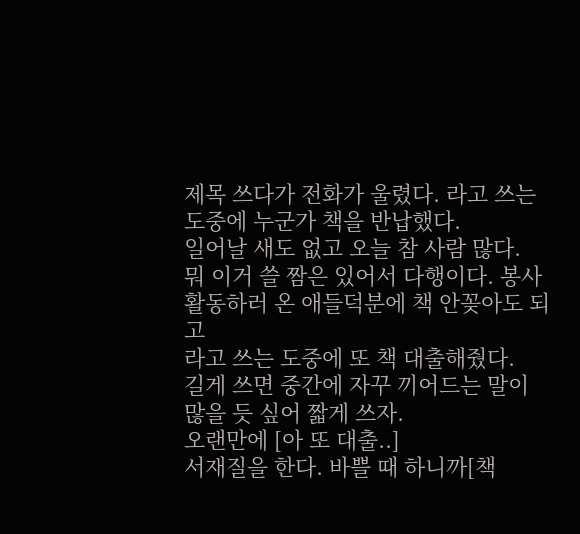제목 쓰다가 전화가 울렸다. 라고 쓰는 도중에 누군가 책을 반납했다.
일어날 새도 없고 오늘 참 사람 많다.
뭐 이거 쓸 짬은 있어서 다행이다. 봉사활동하러 온 애들덕분에 책 안꽂아도 되고
라고 쓰는 도중에 또 책 대출해줬다.
길게 쓰면 중간에 자꾸 끼어드는 말이 많을 듯 싶어 짧게 쓰자.
오랜만에 [아 또 대출..]
서재질을 한다. 바쁠 때 하니까[책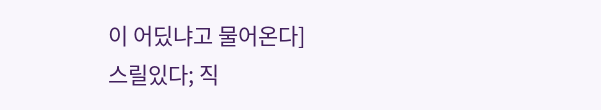이 어딨냐고 물어온다]
스릴있다; 직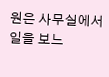원은 사무실에서 일을 보느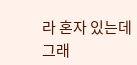라 혼자 있는데
그래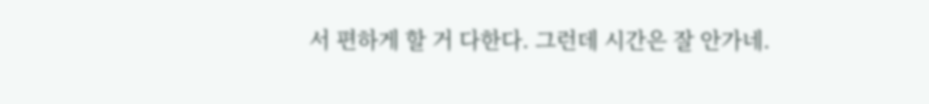서 편하게 할 거 다한다. 그런데 시간은 잘 안가네.